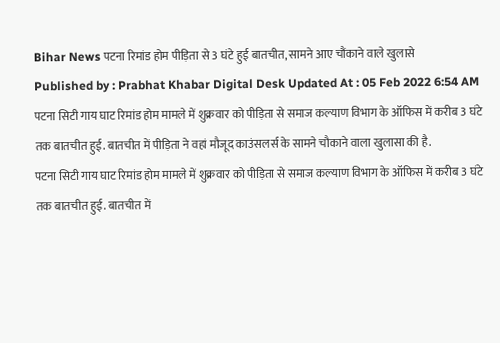Bihar News पटना रिमांड होम पीड़िता से 3 घंटे हुई बातचीत, सामने आए चौंकाने वाले खुलासे
Published by : Prabhat Khabar Digital Desk Updated At : 05 Feb 2022 6:54 AM
पटना सिटी गाय घाट रिमांड होम मामले में शुक्रवार को पीड़िता से समाज कल्याण विभाग के ऑफिस में करीब 3 घंटे तक बातचीत हुई. बातचीत में पीड़िता ने वहां मौजूद काउंसलर्स के सामने चौकाने वाला खुलासा की है.
पटना सिटी गाय घाट रिमांड होम मामले में शुक्रवार को पीड़िता से समाज कल्याण विभाग के ऑफिस में करीब 3 घंटे तक बातचीत हुई. बातचीत में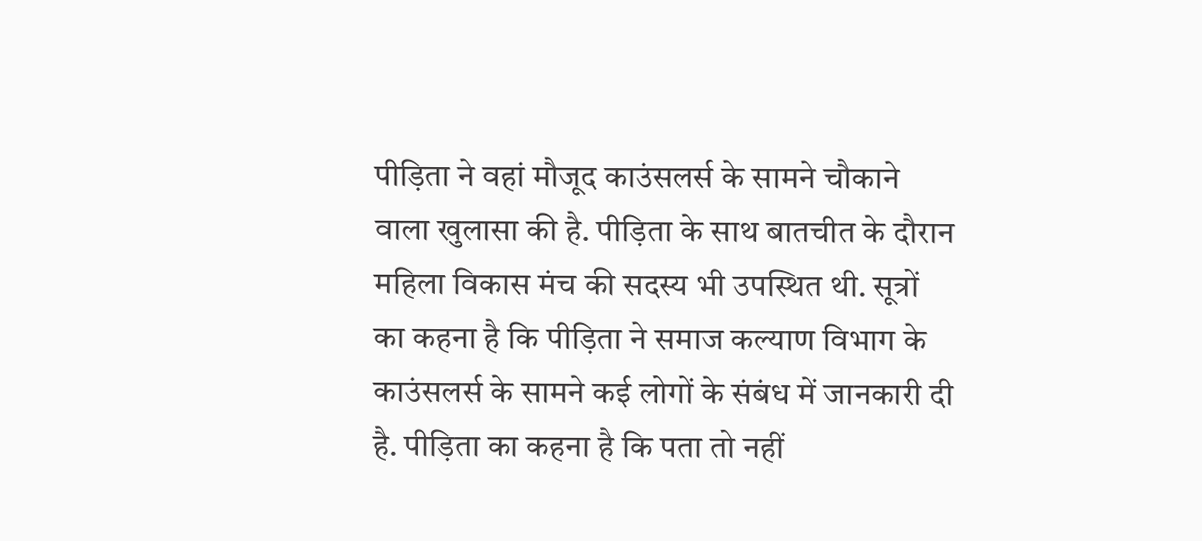पीड़िता ने वहां मौजूद काउंसलर्स के सामने चौकाने वाला खुलासा की है. पीड़िता के साथ बातचीत के दौरान महिला विकास मंच की सदस्य भी उपस्थित थी. सूत्रों का कहना है कि पीड़िता ने समाज कल्याण विभाग के काउंसलर्स के सामने कई लोगों के संबंध में जानकारी दी है. पीड़िता का कहना है कि पता तो नहीं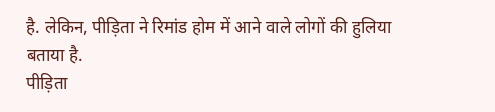है. लेकिन, पीड़िता ने रिमांड होम में आने वाले लोगों की हुलिया बताया है.
पीड़िता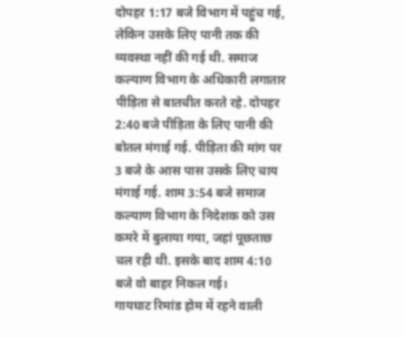दोपहर 1:17 बजे विभाग में पहुंच गई, लेकिन उसके लिए पानी तक की व्यवस्था नहीं की गई थी. समाज कल्याण विभाग के अधिकारी लगातार पीड़िता से बातचीत करते रहे. दोपहर 2:40 बजे पीड़िता के लिए पानी की बोतल मंगाई गई. पीड़िता की मांग पर 3 बजे के आस पास उसके लिए चाय मंगाई गई. शाम 3:54 बजे समाज कल्याण विभाग के निदेशक को उस कमरे में बुलाया गया, जहां पूछताछ चल रही थी. इसके बाद शाम 4:10 बजे वो बाहर निकल गई।
गायघाट रिमांड होम में रहने वाली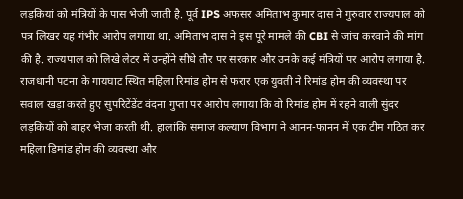लड़कियां को मंत्रियों के पास भेजी जाती है. पूर्व IPS अफसर अमिताभ कुमार दास ने गुरुवार राज्यपाल को पत्र लिखर यह गंभीर आरोप लगाया था. अमिताभ दास ने इस पूरे मामले की CBI से जांच करवाने की मांग की है. राज्यपाल को लिखे लेटर में उन्होंने सीधे तौर पर सरकार और उनके कई मंत्रियों पर आरोप लगाया है.
राजधानी पटना के गायघाट स्थित महिला रिमांड होम से फरार एक युवती ने रिमांड होम की व्यवस्था पर सवाल खड़ा करते हुए सुपरिटेंडेंट वंदना गुप्ता पर आरोप लगाया कि वो रिमांड होम में रहने वाली सुंदर लड़कियों को बाहर भेजा करती थी. हालांकि समाज कल्याण विभाग ने आनन-फानन में एक टीम गठित कर महिला डिमांड होम की व्यवस्था और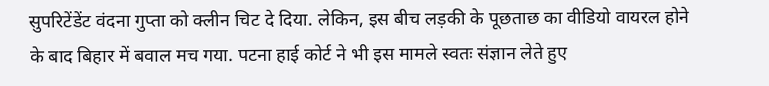सुपरिटेंडेंट वंदना गुप्ता को क्लीन चिट दे दिया. लेकिन, इस बीच लड़की के पूछताछ का वीडियो वायरल होने के बाद बिहार में बवाल मच गया. पटना हाई कोर्ट ने भी इस मामले स्वतः संज्ञान लेते हुए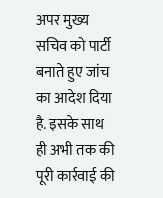अपर मुख्य सचिव को पार्टी बनाते हुए जांच का आदेश दिया है. इसके साथ ही अभी तक की पूरी कार्रवाई की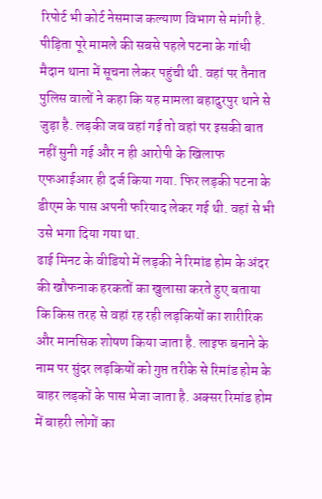रिपोर्ट भी कोर्ट नेसमाज कल्याण विभाग से मांगी है.
पीड़िता पूरे मामले की सबसे पहले पटना के गांधी मैदान थाना में सूचना लेकर पहुंची थी. वहां पर तैनात पुलिस वालों ने कहा कि यह मामला बहादुरपुर थाने से जुड़ा है. लड़की जब वहां गई तो वहां पर इसकी बात नहीं सुनी गई और न ही आरोपी के खिलाफ एफआईआर ही दर्ज किया गया. फिर लड़की पटना के डीएम के पास अपनी फरियाद लेकर गई थी. वहां से भी उसे भगा दिया गया था.
ढाई मिनट के वीडियो में लड़की ने रिमांड होम के अंदर की खौफनाक हरकतों का खुलासा करते हुए बताया कि किस तरह से वहां रह रही लड़कियों का शारीरिक और मानसिक शोषण किया जाता है. लाइफ बनाने के नाम पर सुंदर लड़कियों को गुप्त तरीके से रिमांड होम के बाहर लड़कों के पास भेजा जाता है. अक्सर रिमांड होम में बाहरी लोगों का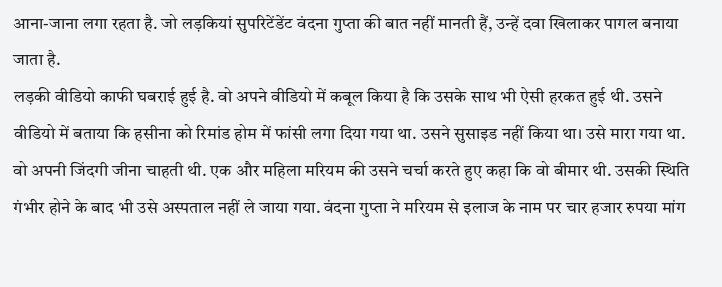आना-जाना लगा रहता है. जो लड़कियां सुपरिटेंडेंट वंदना गुप्ता की बात नहीं मानती हैं, उन्हें दवा खिलाकर पागल बनाया जाता है.
लड़की वीडियो काफी घबराई हुई है. वो अपने वीडियो में कबूल किया है कि उसके साथ भी ऐसी हरकत हुई थी. उसने वीडियो में बताया कि हसीना को रिमांड होम में फांसी लगा दिया गया था. उसने सुसाइड नहीं किया था। उसे मारा गया था. वो अपनी जिंदगी जीना चाहती थी. एक और महिला मरियम की उसने चर्चा करते हुए कहा कि वो बीमार थी. उसकी स्थिति गंभीर होने के बाद भी उसे अस्पताल नहीं ले जाया गया. वंदना गुप्ता ने मरियम से इलाज के नाम पर चार हजार रुपया मांग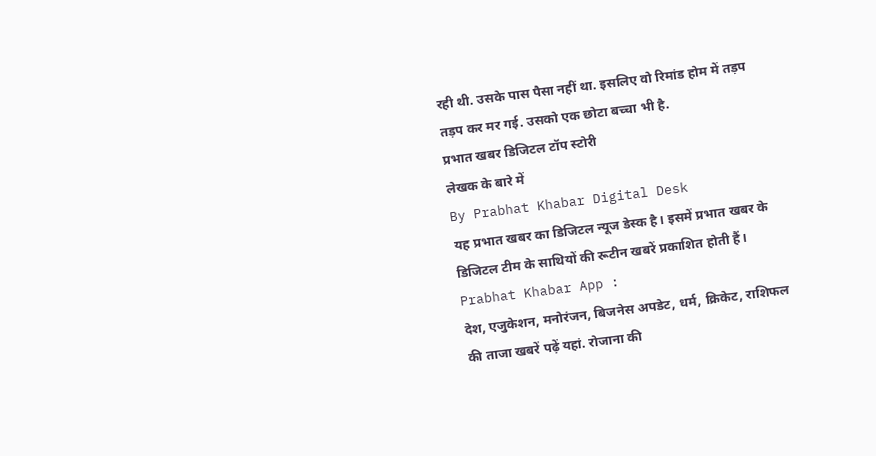रही थी. उसके पास पैसा नहीं था. इसलिए वो रिमांड होम में तड़प तड़प कर मर गई. उसको एक छोटा बच्चा भी है.
प्रभात खबर डिजिटल टॉप स्टोरी
लेखक के बारे में
By Prabhat Khabar Digital Desk
यह प्रभात खबर का डिजिटल न्यूज डेस्क है। इसमें प्रभात खबर के डिजिटल टीम के साथियों की रूटीन खबरें प्रकाशित होती हैं।
Prabhat Khabar App :
देश, एजुकेशन, मनोरंजन, बिजनेस अपडेट, धर्म, क्रिकेट, राशिफल की ताजा खबरें पढ़ें यहां. रोजाना की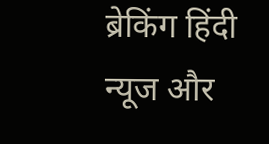ब्रेकिंग हिंदी न्यूज और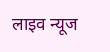लाइव न्यूज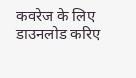कवरेज के लिए डाउनलोड करिए